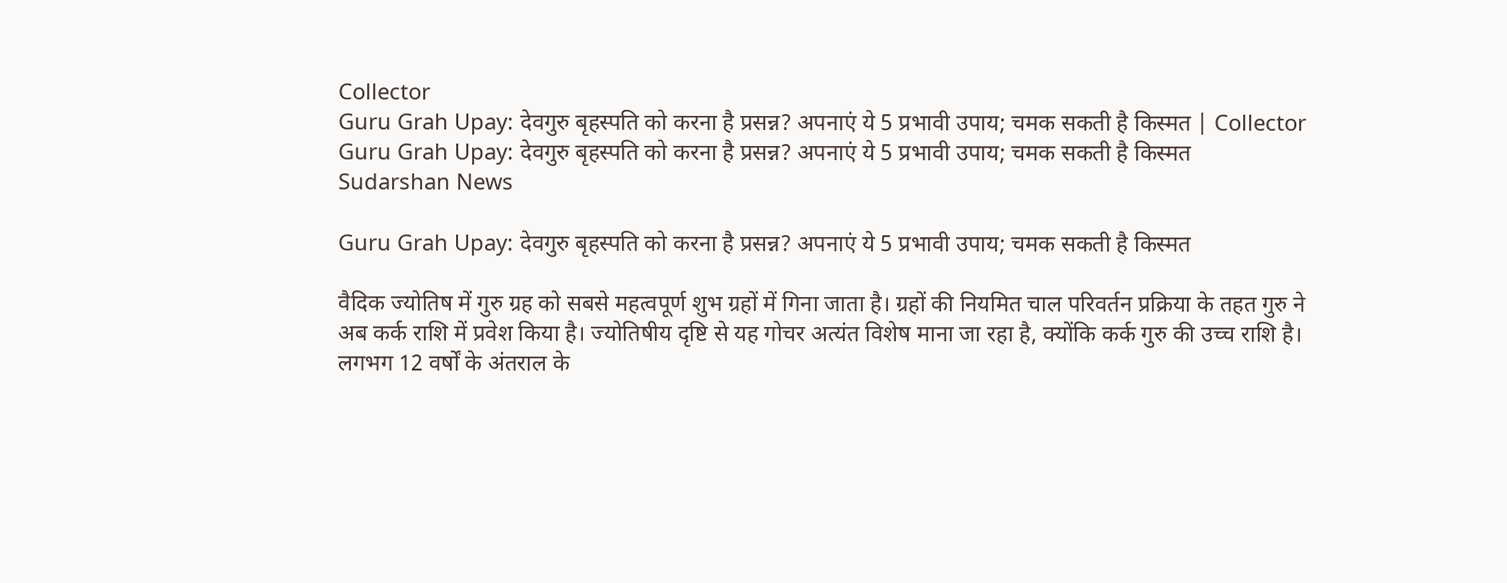Collector
Guru Grah Upay: देवगुरु बृहस्पति को करना है प्रसन्न? अपनाएं ये 5 प्रभावी उपाय; चमक सकती है किस्मत | Collector
Guru Grah Upay: देवगुरु बृहस्पति को करना है प्रसन्न? अपनाएं ये 5 प्रभावी उपाय; चमक सकती है किस्मत
Sudarshan News

Guru Grah Upay: देवगुरु बृहस्पति को करना है प्रसन्न? अपनाएं ये 5 प्रभावी उपाय; चमक सकती है किस्मत

वैदिक ज्योतिष में गुरु ग्रह को सबसे महत्वपूर्ण शुभ ग्रहों में गिना जाता है। ग्रहों की नियमित चाल परिवर्तन प्रक्रिया के तहत गुरु ने अब कर्क राशि में प्रवेश किया है। ज्योतिषीय दृष्टि से यह गोचर अत्यंत विशेष माना जा रहा है, क्योंकि कर्क गुरु की उच्च राशि है। लगभग 12 वर्षों के अंतराल के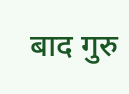बाद गुरु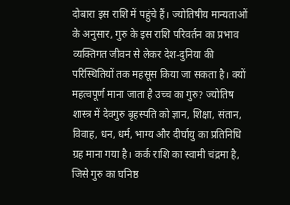दोबारा इस राशि में पहुंचे हैं। ज्योतिषीय मान्यताओं के अनुसार, गुरु के इस राशि परिवर्तन का प्रभाव व्यक्तिगत जीवन से लेकर देश-दुनिया की परिस्थितियों तक महसूस किया जा सकता है। क्यों महत्वपूर्ण माना जाता है उच्च का गुरु? ज्योतिष शास्त्र में देवगुरु बृहस्पति को ज्ञान, शिक्षा, संतान, विवाह, धन, धर्म, भाग्य और दीर्घायु का प्रतिनिधि ग्रह माना गया है। कर्क राशि का स्वामी चंद्रमा है, जिसे गुरु का घनिष्ठ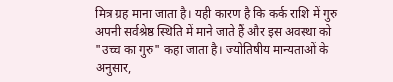मित्र ग्रह माना जाता है। यही कारण है कि कर्क राशि में गुरु अपनी सर्वश्रेष्ठ स्थिति में माने जाते हैं और इस अवस्था को "उच्च का गुरु" कहा जाता है। ज्योतिषीय मान्यताओं के अनुसार,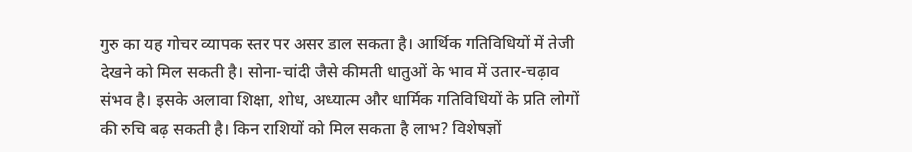गुरु का यह गोचर व्यापक स्तर पर असर डाल सकता है। आर्थिक गतिविधियों में तेजी देखने को मिल सकती है। सोना-चांदी जैसे कीमती धातुओं के भाव में उतार-चढ़ाव संभव है। इसके अलावा शिक्षा, शोध, अध्यात्म और धार्मिक गतिविधियों के प्रति लोगों की रुचि बढ़ सकती है। किन राशियों को मिल सकता है लाभ? विशेषज्ञों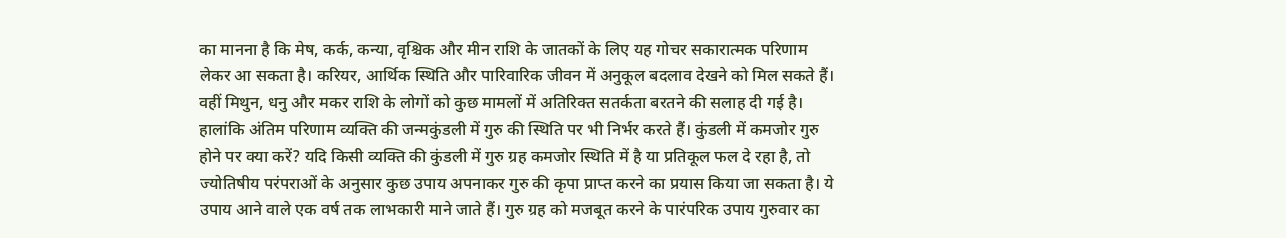का मानना है कि मेष, कर्क, कन्या, वृश्चिक और मीन राशि के जातकों के लिए यह गोचर सकारात्मक परिणाम लेकर आ सकता है। करियर, आर्थिक स्थिति और पारिवारिक जीवन में अनुकूल बदलाव देखने को मिल सकते हैं। वहीं मिथुन, धनु और मकर राशि के लोगों को कुछ मामलों में अतिरिक्त सतर्कता बरतने की सलाह दी गई है। हालांकि अंतिम परिणाम व्यक्ति की जन्मकुंडली में गुरु की स्थिति पर भी निर्भर करते हैं। कुंडली में कमजोर गुरु होने पर क्या करें? यदि किसी व्यक्ति की कुंडली में गुरु ग्रह कमजोर स्थिति में है या प्रतिकूल फल दे रहा है, तो ज्योतिषीय परंपराओं के अनुसार कुछ उपाय अपनाकर गुरु की कृपा प्राप्त करने का प्रयास किया जा सकता है। ये उपाय आने वाले एक वर्ष तक लाभकारी माने जाते हैं। गुरु ग्रह को मजबूत करने के पारंपरिक उपाय गुरुवार का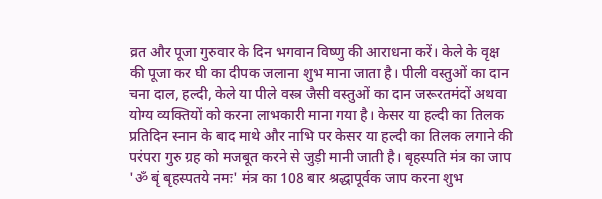व्रत और पूजा गुरुवार के दिन भगवान विष्णु की आराधना करें। केले के वृक्ष की पूजा कर घी का दीपक जलाना शुभ माना जाता है। पीली वस्तुओं का दान चना दाल, हल्दी, केले या पीले वस्त्र जैसी वस्तुओं का दान जरूरतमंदों अथवा योग्य व्यक्तियों को करना लाभकारी माना गया है। केसर या हल्दी का तिलक प्रतिदिन स्नान के बाद माथे और नाभि पर केसर या हल्दी का तिलक लगाने की परंपरा गुरु ग्रह को मजबूत करने से जुड़ी मानी जाती है। बृहस्पति मंत्र का जाप 'ॐ बृं बृहस्पतये नमः' मंत्र का 108 बार श्रद्धापूर्वक जाप करना शुभ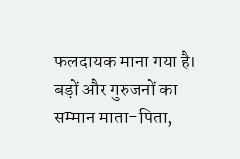फलदायक माना गया है। बड़ों और गुरुजनों का सम्मान माता-पिता,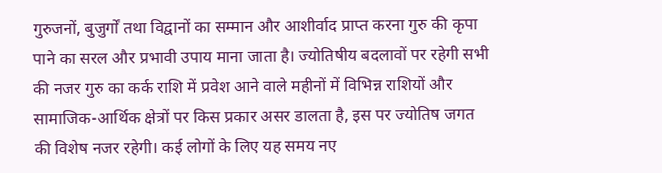गुरुजनों, बुजुर्गों तथा विद्वानों का सम्मान और आशीर्वाद प्राप्त करना गुरु की कृपा पाने का सरल और प्रभावी उपाय माना जाता है। ज्योतिषीय बदलावों पर रहेगी सभी की नजर गुरु का कर्क राशि में प्रवेश आने वाले महीनों में विभिन्न राशियों और सामाजिक-आर्थिक क्षेत्रों पर किस प्रकार असर डालता है, इस पर ज्योतिष जगत की विशेष नजर रहेगी। कई लोगों के लिए यह समय नए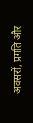अवसरों, प्रगति और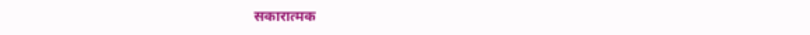सकारात्मक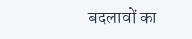बदलावों का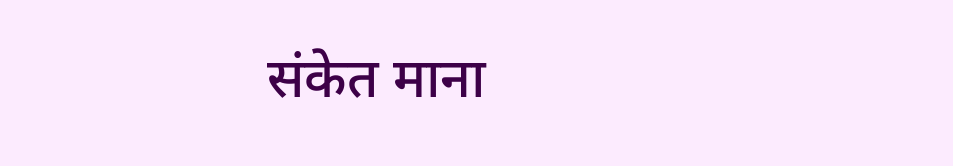संकेत माना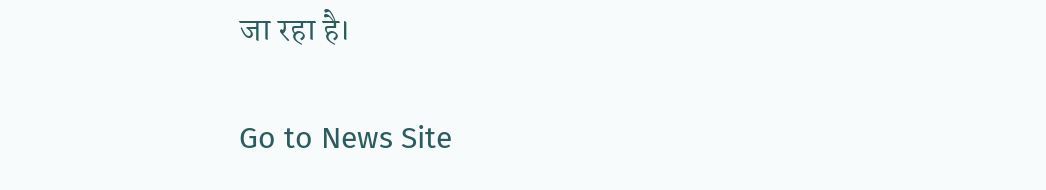जा रहा है।

Go to News Site